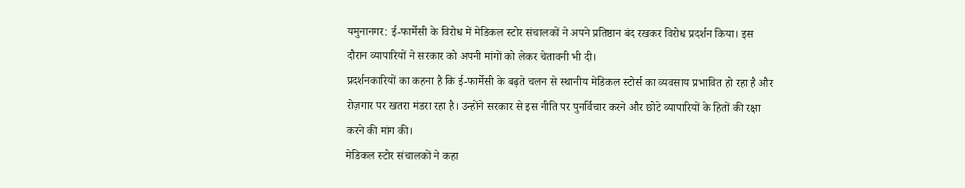यमुनानगर: ई-फार्मेसी के विरोध में मेडिकल स्टोर संचालकों ने अपने प्रतिष्ठान बंद रखकर विरोध प्रदर्शन किया। इस दौरान व्यापारियों ने सरकार को अपनी मांगों को लेकर चेतावनी भी दी।
प्रदर्शनकारियों का कहना है कि ई-फार्मेसी के बढ़ते चलन से स्थानीय मेडिकल स्टोर्स का व्यवसाय प्रभावित हो रहा है और रोज़गार पर खतरा मंडरा रहा है। उन्होंने सरकार से इस नीति पर पुनर्विचार करने और छोटे व्यापारियों के हितों की रक्षा करने की मांग की।
मेडिकल स्टोर संचालकों ने कहा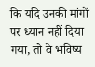कि यदि उनकी मांगों पर ध्यान नहीं दिया गया, तो वे भविष्य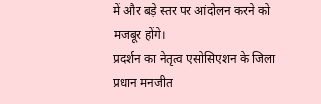में और बड़े स्तर पर आंदोलन करने को मजबूर होंगे।
प्रदर्शन का नेतृत्व एसोसिएशन के जिला प्रधान मनजीत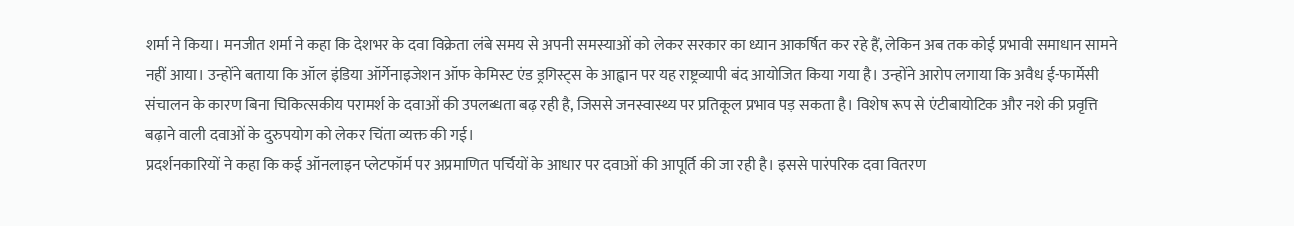शर्मा ने किया। मनजीत शर्मा ने कहा कि देशभर के दवा विक्रेता लंबे समय से अपनी समस्याओं को लेकर सरकार का ध्यान आकर्षित कर रहे हैं, लेकिन अब तक कोई प्रभावी समाधान सामने नहीं आया। उन्होंने बताया कि ऑल इंडिया ऑर्गेनाइजेशन ऑफ केमिस्ट एंड ड्रगिस्ट्स के आह्वान पर यह राष्ट्रव्यापी बंद आयोजित किया गया है। उन्होंने आरोप लगाया कि अवैध ई-फार्मेसी संचालन के कारण बिना चिकित्सकीय परामर्श के दवाओं की उपलब्धता बढ़ रही है, जिससे जनस्वास्थ्य पर प्रतिकूल प्रभाव पड़ सकता है। विशेष रूप से एंटीबायोटिक और नशे की प्रवृत्ति बढ़ाने वाली दवाओं के दुरुपयोग को लेकर चिंता व्यक्त की गई।
प्रदर्शनकारियों ने कहा कि कई ऑनलाइन प्लेटफॉर्म पर अप्रमाणित पर्चियों के आधार पर दवाओं की आपूर्ति की जा रही है। इससे पारंपरिक दवा वितरण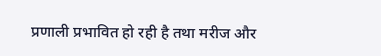प्रणाली प्रभावित हो रही है तथा मरीज और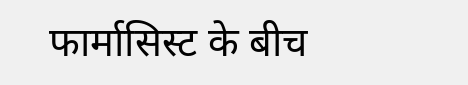फार्मासिस्ट के बीच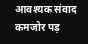आवश्यक संवाद कमजोर पड़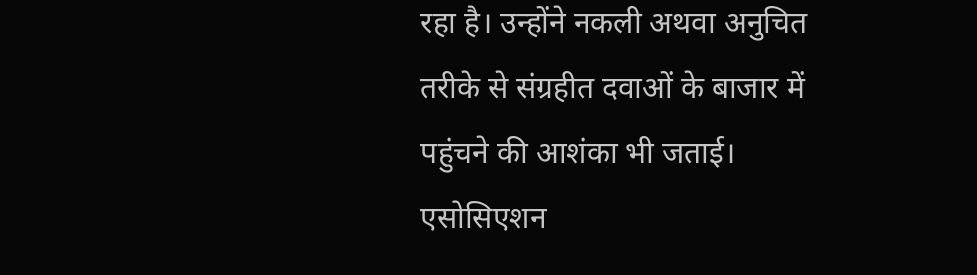रहा है। उन्होंने नकली अथवा अनुचित तरीके से संग्रहीत दवाओं के बाजार में पहुंचने की आशंका भी जताई। एसोसिएशन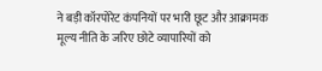ने बड़ी कॉरपोरेट कंपनियों पर भारी छूट और आक्रामक मूल्य नीति के जरिए छोटे व्यापारियों को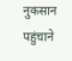नुकसान पहुंचाने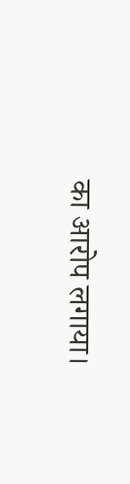का आरोप लगाया।